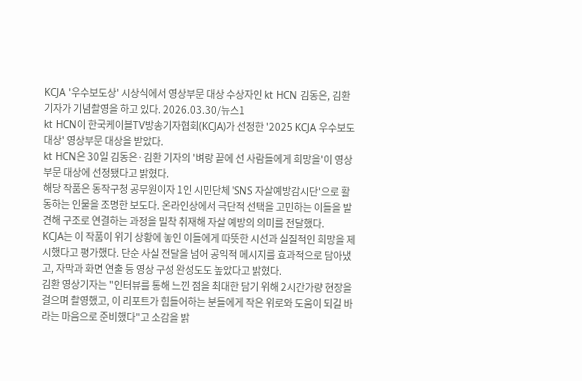KCJA '우수보도상' 시상식에서 영상부문 대상 수상자인 kt HCN 김동은, 김환 기자가 기념촬영을 하고 있다. 2026.03.30/뉴스1
kt HCN이 한국케이블TV방송기자협회(KCJA)가 선정한 '2025 KCJA 우수보도 대상' 영상부문 대상을 받았다.
kt HCN은 30일 김동은·김환 기자의 '벼랑 끝에 선 사람들에게 희망을'이 영상부문 대상에 선정됐다고 밝혔다.
해당 작품은 동작구청 공무원이자 1인 시민단체 'SNS 자살예방감시단'으로 활동하는 인물을 조명한 보도다. 온라인상에서 극단적 선택을 고민하는 이들을 발견해 구조로 연결하는 과정을 밀착 취재해 자살 예방의 의미를 전달했다.
KCJA는 이 작품이 위기 상황에 놓인 이들에게 따뜻한 시선과 실질적인 희망을 제시했다고 평가했다. 단순 사실 전달을 넘어 공익적 메시지를 효과적으로 담아냈고, 자막과 화면 연출 등 영상 구성 완성도도 높았다고 밝혔다.
김환 영상기자는 "인터뷰를 통해 느낀 점을 최대한 담기 위해 2시간가량 현장을 걸으며 촬영했고, 이 리포트가 힘들어하는 분들에게 작은 위로와 도움이 되길 바라는 마음으로 준비했다"고 소감을 밝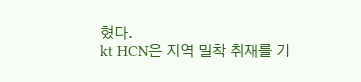혔다.
kt HCN은 지역 밀착 취재를 기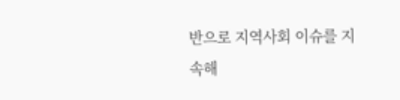반으로 지역사회 이슈를 지속해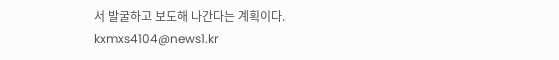서 발굴하고 보도해 나간다는 계획이다.
kxmxs4104@news1.kr